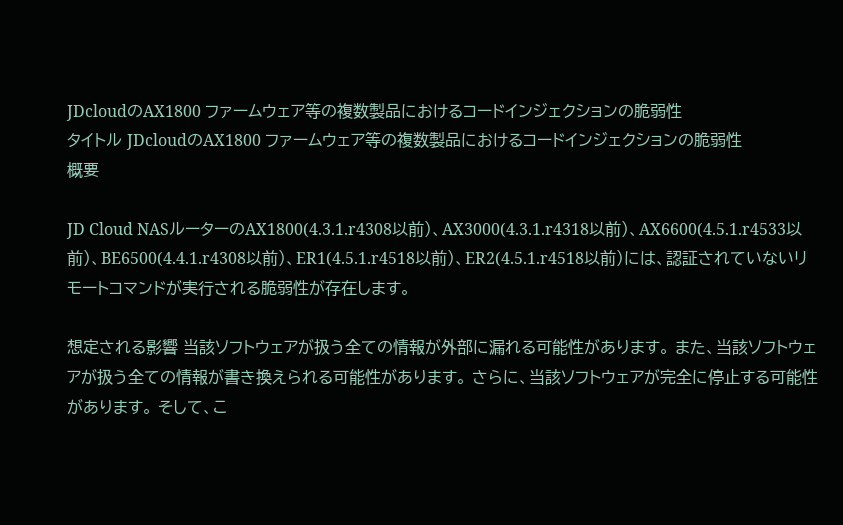JDcloudのAX1800 ファームウェア等の複数製品におけるコードインジェクションの脆弱性
タイトル JDcloudのAX1800 ファームウェア等の複数製品におけるコードインジェクションの脆弱性
概要

JD Cloud NASルーターのAX1800(4.3.1.r4308以前)、AX3000(4.3.1.r4318以前)、AX6600(4.5.1.r4533以前)、BE6500(4.4.1.r4308以前)、ER1(4.5.1.r4518以前)、ER2(4.5.1.r4518以前)には、認証されていないリモートコマンドが実行される脆弱性が存在します。

想定される影響 当該ソフトウェアが扱う全ての情報が外部に漏れる可能性があります。 また、当該ソフトウェアが扱う全ての情報が書き換えられる可能性があります。 さらに、当該ソフトウェアが完全に停止する可能性があります。 そして、こ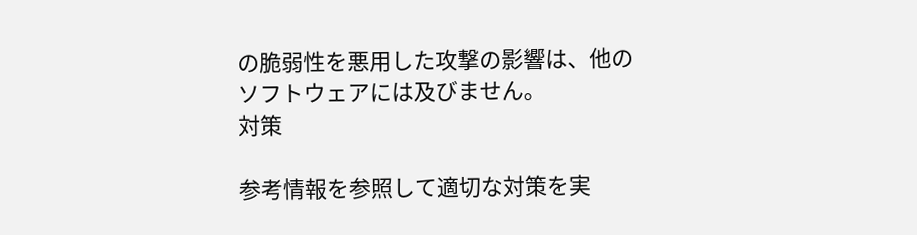の脆弱性を悪用した攻撃の影響は、他のソフトウェアには及びません。
対策

参考情報を参照して適切な対策を実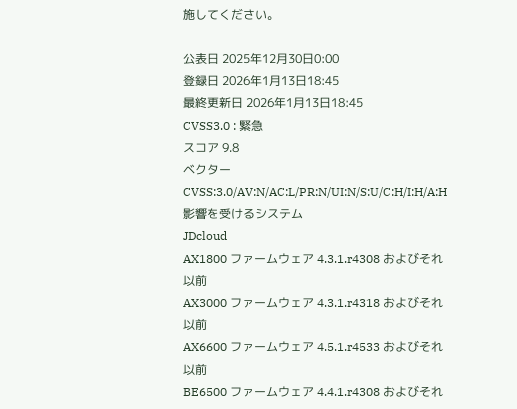施してください。

公表日 2025年12月30日0:00
登録日 2026年1月13日18:45
最終更新日 2026年1月13日18:45
CVSS3.0 : 緊急
スコア 9.8
ベクター CVSS:3.0/AV:N/AC:L/PR:N/UI:N/S:U/C:H/I:H/A:H
影響を受けるシステム
JDcloud
AX1800 ファームウェア 4.3.1.r4308 およびそれ以前
AX3000 ファームウェア 4.3.1.r4318 およびそれ以前
AX6600 ファームウェア 4.5.1.r4533 およびそれ以前
BE6500 ファームウェア 4.4.1.r4308 およびそれ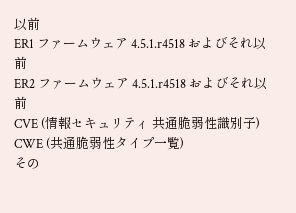以前
ER1 ファームウェア 4.5.1.r4518 およびそれ以前
ER2 ファームウェア 4.5.1.r4518 およびそれ以前
CVE (情報セキュリティ 共通脆弱性識別子)
CWE (共通脆弱性タイプ一覧)
その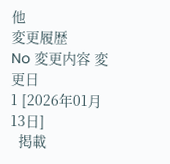他
変更履歴
No 変更内容 変更日
1 [2026年01月13日]
  掲載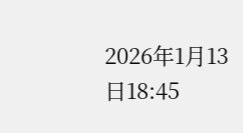2026年1月13日18:45